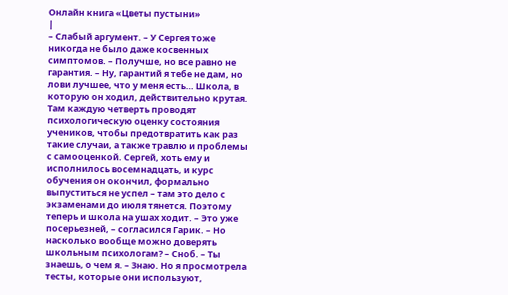Онлайн книга «Цветы пустыни»
|
– Слабый аргумент. – У Сергея тоже никогда не было даже косвенных симптомов. – Получше, но все равно не гарантия. – Ну, гарантий я тебе не дам, но лови лучшее, что у меня есть… Школа, в которую он ходил, действительно крутая. Там каждую четверть проводят психологическую оценку состояния учеников, чтобы предотвратить как раз такие случаи, а также травлю и проблемы с самооценкой. Сергей, хоть ему и исполнилось восемнадцать, и курс обучения он окончил, формально выпуститься не успел – там это дело с экзаменами до июля тянется. Поэтому теперь и школа на ушах ходит. – Это уже посерьезней, – согласился Гарик. – Но насколько вообще можно доверять школьным психологам? – Сноб. – Ты знаешь, о чем я. – Знаю. Но я просмотрела тесты, которые они используют,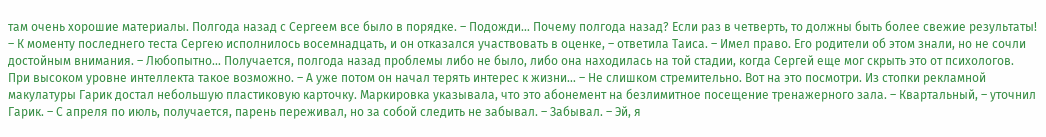там очень хорошие материалы. Полгода назад с Сергеем все было в порядке. – Подожди… Почему полгода назад? Если раз в четверть, то должны быть более свежие результаты! – К моменту последнего теста Сергею исполнилось восемнадцать, и он отказался участвовать в оценке, – ответила Таиса. – Имел право. Его родители об этом знали, но не сочли достойным внимания. – Любопытно… Получается, полгода назад проблемы либо не было, либо она находилась на той стадии, когда Сергей еще мог скрыть это от психологов. При высоком уровне интеллекта такое возможно. – А уже потом он начал терять интерес к жизни… – Не слишком стремительно. Вот на это посмотри. Из стопки рекламной макулатуры Гарик достал небольшую пластиковую карточку. Маркировка указывала, что это абонемент на безлимитное посещение тренажерного зала. – Квартальный, – уточнил Гарик. – С апреля по июль, получается, парень переживал, но за собой следить не забывал. – Забывал. – Эй, я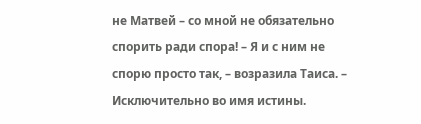не Матвей – со мной не обязательно спорить ради спора! – Я и с ним не спорю просто так, – возразила Таиса. – Исключительно во имя истины.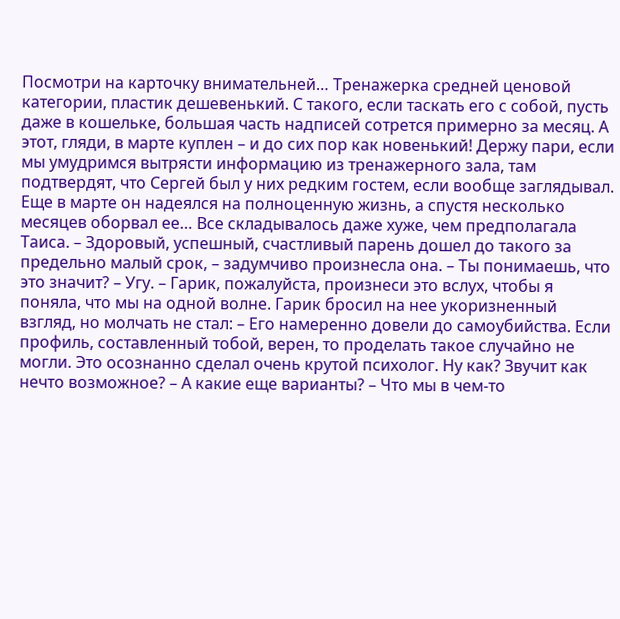Посмотри на карточку внимательней… Тренажерка средней ценовой категории, пластик дешевенький. С такого, если таскать его с собой, пусть даже в кошельке, большая часть надписей сотрется примерно за месяц. А этот, гляди, в марте куплен – и до сих пор как новенький! Держу пари, если мы умудримся вытрясти информацию из тренажерного зала, там подтвердят, что Сергей был у них редким гостем, если вообще заглядывал. Еще в марте он надеялся на полноценную жизнь, а спустя несколько месяцев оборвал ее… Все складывалось даже хуже, чем предполагала Таиса. – Здоровый, успешный, счастливый парень дошел до такого за предельно малый срок, – задумчиво произнесла она. – Ты понимаешь, что это значит? – Угу. – Гарик, пожалуйста, произнеси это вслух, чтобы я поняла, что мы на одной волне. Гарик бросил на нее укоризненный взгляд, но молчать не стал: – Его намеренно довели до самоубийства. Если профиль, составленный тобой, верен, то проделать такое случайно не могли. Это осознанно сделал очень крутой психолог. Ну как? Звучит как нечто возможное? – А какие еще варианты? – Что мы в чем-то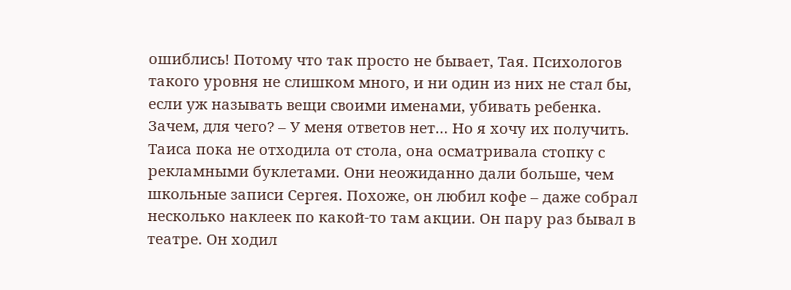ошиблись! Потому что так просто не бывает, Тая. Психологов такого уровня не слишком много, и ни один из них не стал бы, если уж называть вещи своими именами, убивать ребенка. Зачем, для чего? – У меня ответов нет… Но я хочу их получить. Таиса пока не отходила от стола, она осматривала стопку с рекламными буклетами. Они неожиданно дали больше, чем школьные записи Сергея. Похоже, он любил кофе – даже собрал несколько наклеек по какой-то там акции. Он пару раз бывал в театре. Он ходил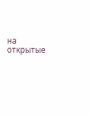на открытые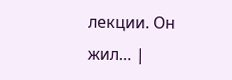лекции. Он жил… |